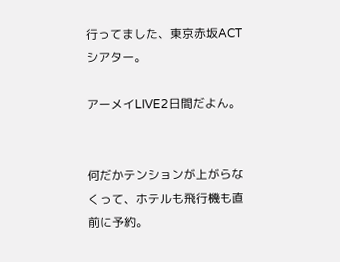行ってました、東京赤坂ACTシアター。

アーメイLIVE2日間だよん。


何だかテンションが上がらなくって、ホテルも飛行機も直前に予約。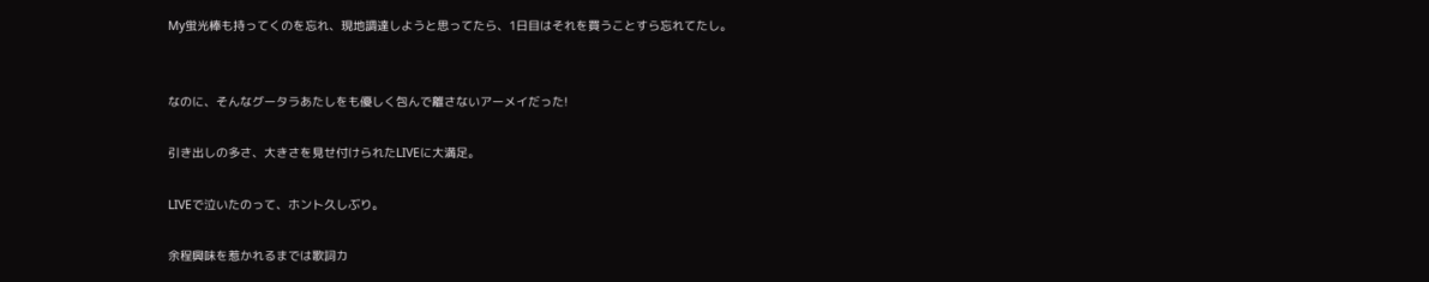My蛍光棒も持ってくのを忘れ、現地調達しようと思ってたら、1日目はそれを買うことすら忘れてたし。


なのに、そんなグータラあたしをも優しく包んで離さないアーメイだった!

引き出しの多さ、大きさを見せ付けられたLIVEに大満足。

LIVEで泣いたのって、ホント久しぶり。

余程興味を惹かれるまでは歌詞カ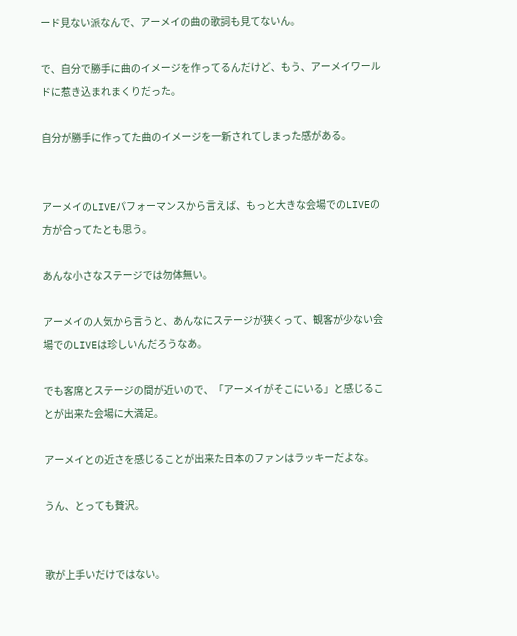ード見ない派なんで、アーメイの曲の歌詞も見てないん。

で、自分で勝手に曲のイメージを作ってるんだけど、もう、アーメイワールドに惹き込まれまくりだった。

自分が勝手に作ってた曲のイメージを一新されてしまった感がある。


アーメイのLIVEパフォーマンスから言えば、もっと大きな会場でのLIVEの方が合ってたとも思う。

あんな小さなステージでは勿体無い。

アーメイの人気から言うと、あんなにステージが狭くって、観客が少ない会場でのLIVEは珍しいんだろうなあ。

でも客席とステージの間が近いので、「アーメイがそこにいる」と感じることが出来た会場に大満足。

アーメイとの近さを感じることが出来た日本のファンはラッキーだよな。

うん、とっても贅沢。


歌が上手いだけではない。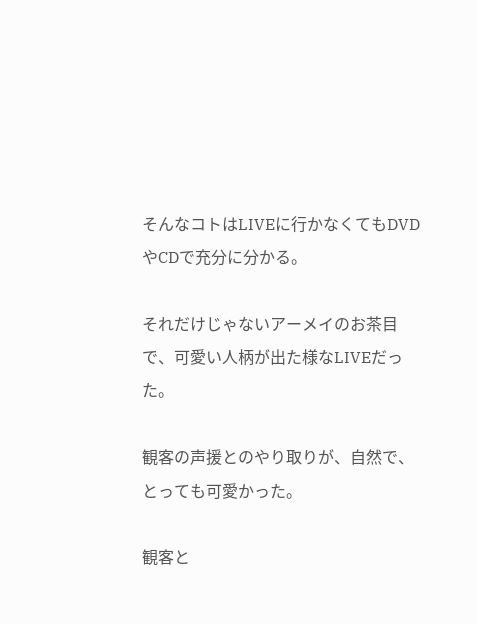そんなコトはLIVEに行かなくてもDVDやCDで充分に分かる。

それだけじゃないアーメイのお茶目で、可愛い人柄が出た様なLIVEだった。

観客の声援とのやり取りが、自然で、とっても可愛かった。

観客と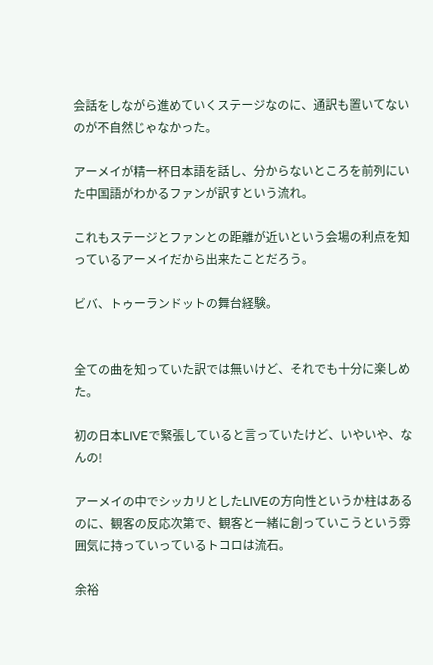会話をしながら進めていくステージなのに、通訳も置いてないのが不自然じゃなかった。

アーメイが精一杯日本語を話し、分からないところを前列にいた中国語がわかるファンが訳すという流れ。

これもステージとファンとの距離が近いという会場の利点を知っているアーメイだから出来たことだろう。

ビバ、トゥーランドットの舞台経験。


全ての曲を知っていた訳では無いけど、それでも十分に楽しめた。

初の日本LIVEで緊張していると言っていたけど、いやいや、なんの!

アーメイの中でシッカリとしたLIVEの方向性というか柱はあるのに、観客の反応次第で、観客と一緒に創っていこうという雰囲気に持っていっているトコロは流石。

余裕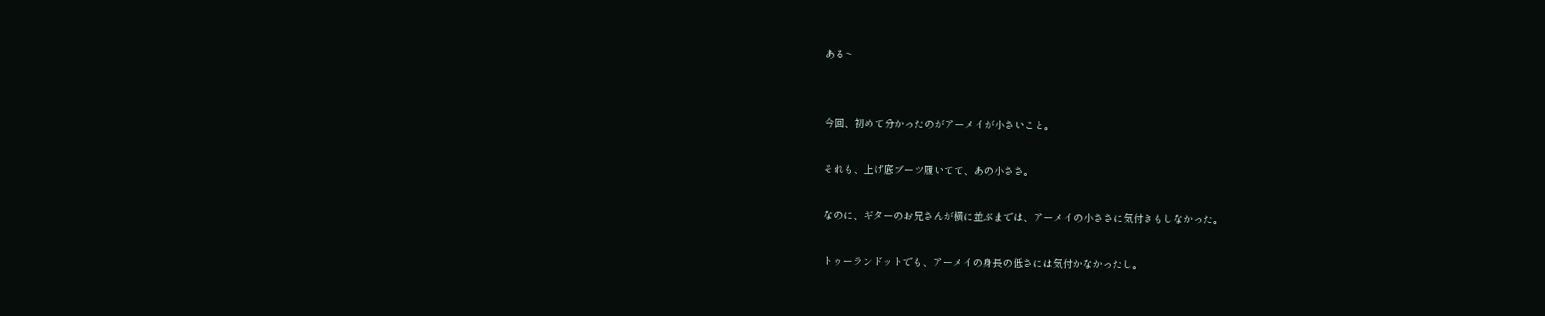ある~


今回、初めて分かったのがアーメイが小さいこと。

それも、上げ底ブーツ履いてて、あの小ささ。

なのに、ギターのお兄さんが横に並ぶまでは、アーメイの小ささに気付きもしなかった。

トゥーランドットでも、アーメイの身長の低さには気付かなかったし。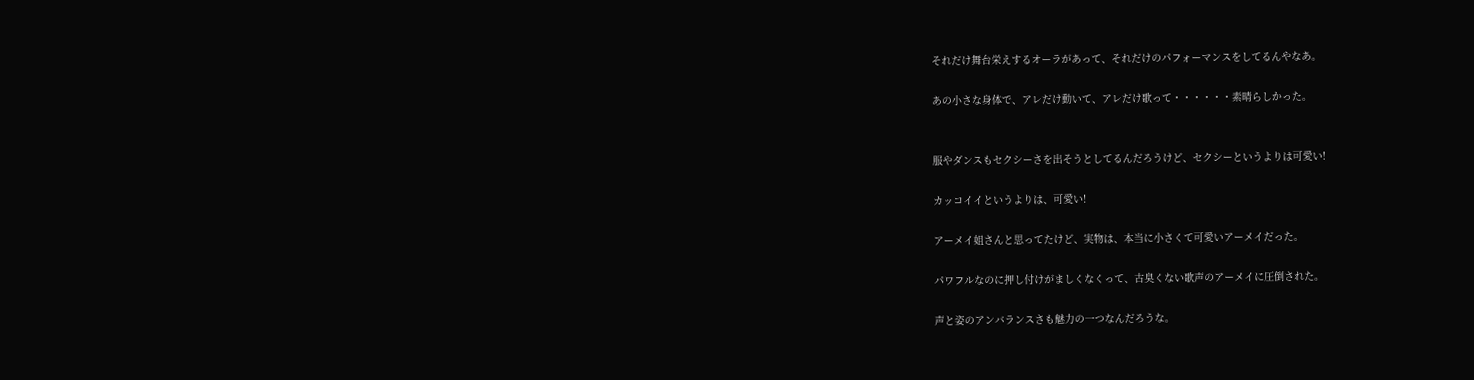それだけ舞台栄えするオーラがあって、それだけのパフォーマンスをしてるんやなあ。

あの小さな身体で、アレだけ動いて、アレだけ歌って・・・・・・素晴らしかった。


服やダンスもセクシーさを出そうとしてるんだろうけど、セクシーというよりは可愛い!

カッコイイというよりは、可愛い!

アーメイ姐さんと思ってたけど、実物は、本当に小さくて可愛いアーメイだった。

パワフルなのに押し付けがましくなくって、古臭くない歌声のアーメイに圧倒された。

声と姿のアンバランスさも魅力の一つなんだろうな。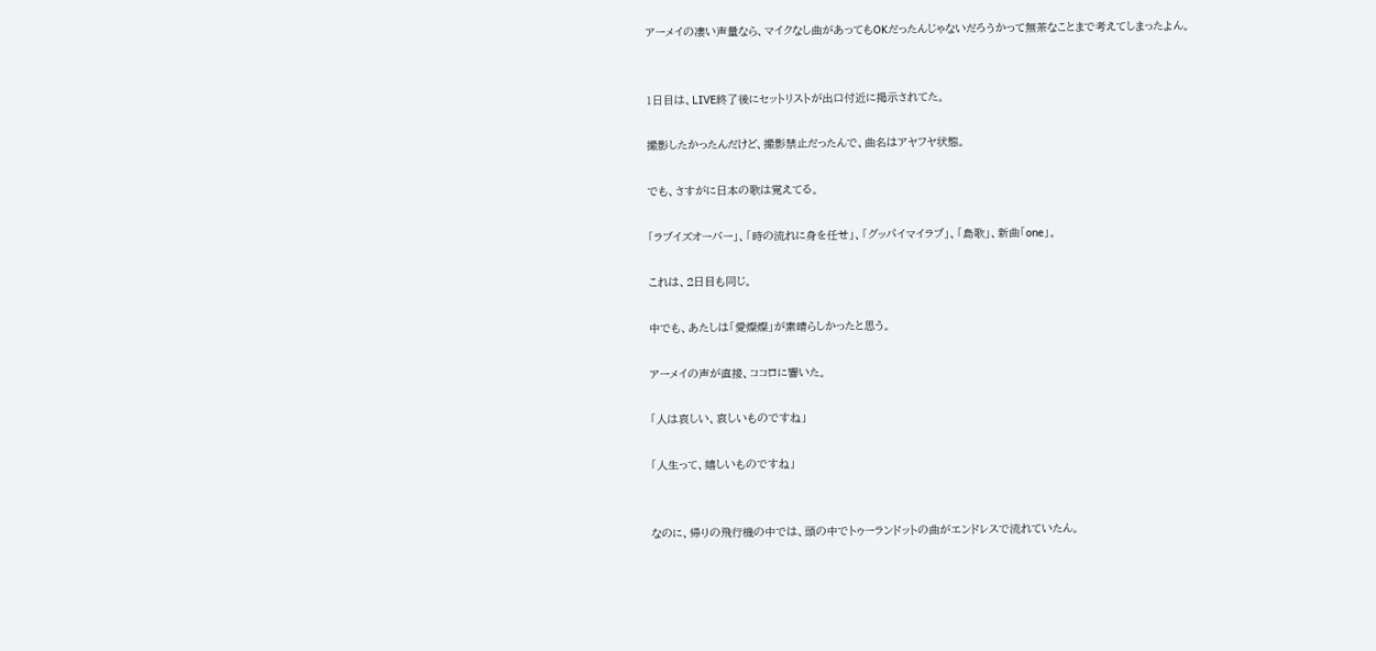アーメイの凄い声量なら、マイクなし曲があってもOKだったんじゃないだろうかって無茶なことまで考えてしまったよん。


1日目は、LIVE終了後にセットリストが出口付近に掲示されてた。

撮影したかったんだけど、撮影禁止だったんで、曲名はアヤフヤ状態。

でも、さすがに日本の歌は覚えてる。

「ラブイズオーバー」、「時の流れに身を任せ」、「グッパイマイラブ」、「島歌」、新曲「one」。

これは、2日目も同じ。

中でも、あたしは「愛燦燦」が素晴らしかったと思う。

アーメイの声が直接、ココロに響いた。

「人は哀しい、哀しいものですね」

「人生って、嬉しいものですね」


なのに、帰りの飛行機の中では、頭の中でトゥーランドットの曲がエンドレスで流れていたん。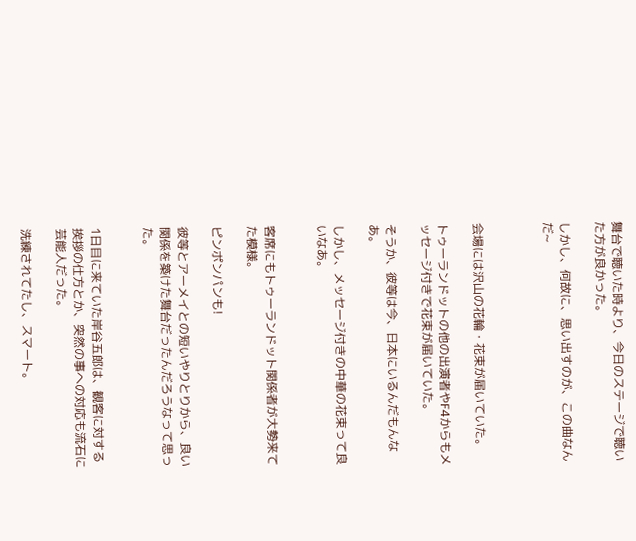舞台で聴いた時より、今日のステージで聴いた方が良かった。

しかし、何故に、思い出すのが、この曲なんだ~



会場には沢山の花輪・花束が届いていた。

トゥーランドットの他の出演者やF4からもメッセージ付きで花束が届いていた。

そうか、彼等は今、日本にいるんだもんなあ。

しかし、メッセージ付きの中華の花束って良いなあ。


客席にもトゥーランドット関係者が大勢来てた模様。

ピンポンパンも!

彼等とアーメイとの短いやりとりから、良い関係を築けた舞台だったんだろうなって思った。


1日目に来ていた岸谷五郎は、観客に対する挨拶の仕方とか、突然の事への対応も流石に芸能人だった。

洗練されてたし、スマート。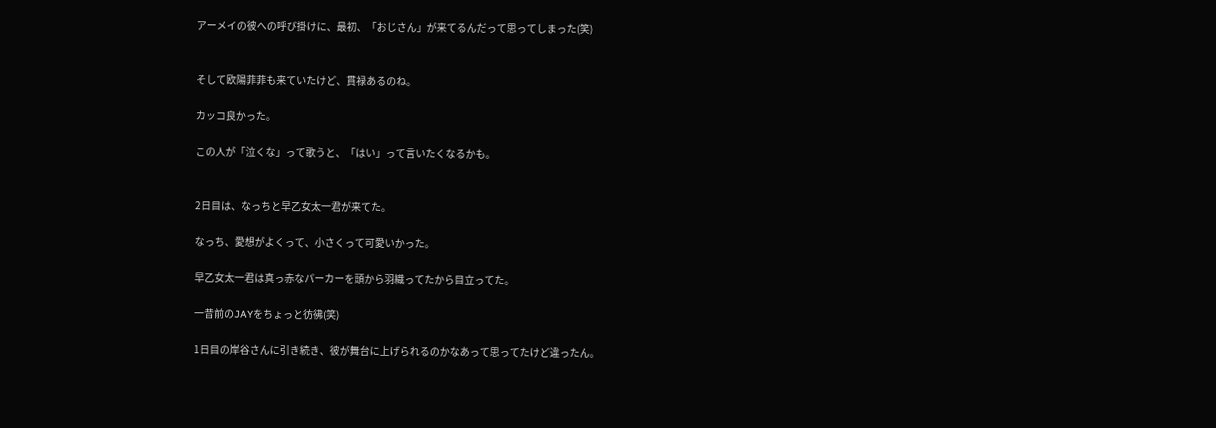アーメイの彼への呼び掛けに、最初、「おじさん」が来てるんだって思ってしまった(笑)


そして欧陽菲菲も来ていたけど、貫禄あるのね。

カッコ良かった。

この人が「泣くな」って歌うと、「はい」って言いたくなるかも。


2日目は、なっちと早乙女太一君が来てた。

なっち、愛想がよくって、小さくって可愛いかった。

早乙女太一君は真っ赤なパーカーを頭から羽織ってたから目立ってた。

一昔前のJAYをちょっと彷彿(笑)

1日目の岸谷さんに引き続き、彼が舞台に上げられるのかなあって思ってたけど違ったん。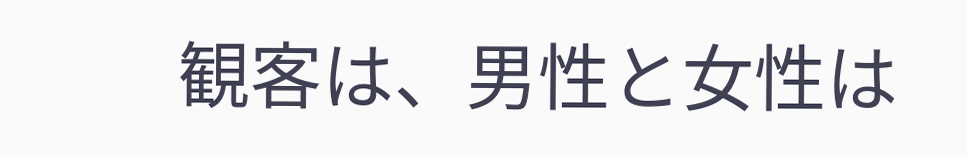観客は、男性と女性は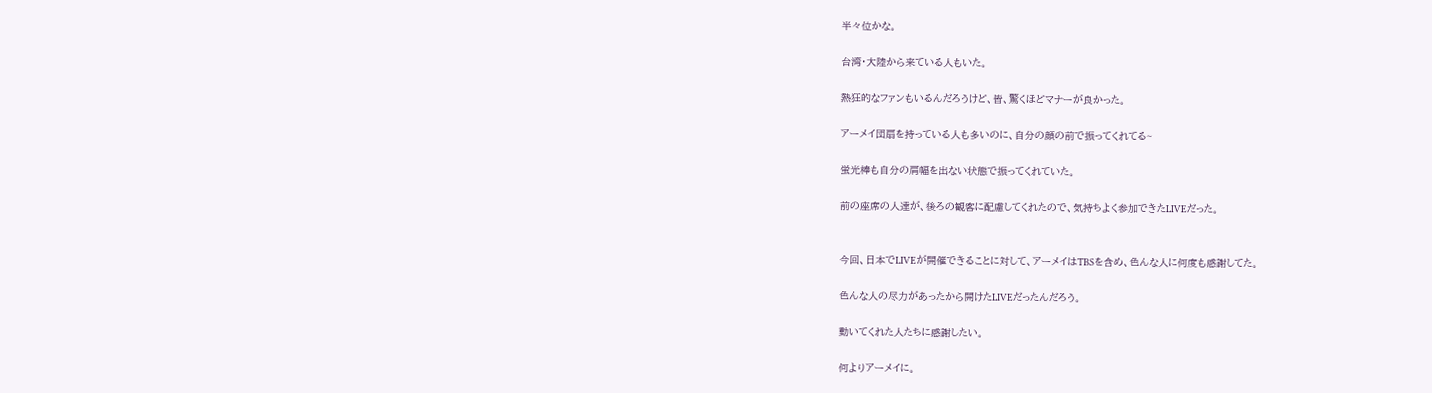半々位かな。

台湾・大陸から来ている人もいた。

熱狂的なファンもいるんだろうけど、皆、驚くほどマナーが良かった。

アーメイ団扇を持っている人も多いのに、自分の顔の前で振ってくれてる~

蛍光棒も自分の肩幅を出ない状態で振ってくれていた。

前の座席の人達が、後ろの観客に配慮してくれたので、気持ちよく参加できたLIVEだった。


今回、日本でLIVEが開催できることに対して、アーメイはTBSを含め、色んな人に何度も感謝してた。

色んな人の尽力があったから開けたLIVEだったんだろう。

動いてくれた人たちに感謝したい。

何よりアーメイに。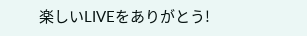楽しいLIVEをありがとう!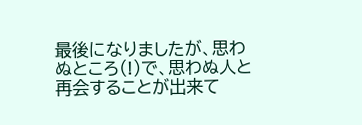最後になりましたが、思わぬところ(!)で、思わぬ人と再会することが出来て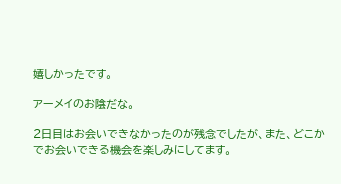嬉しかったです。

アーメイのお陰だな。

2日目はお会いできなかったのが残念でしたが、また、どこかでお会いできる機会を楽しみにしてます。